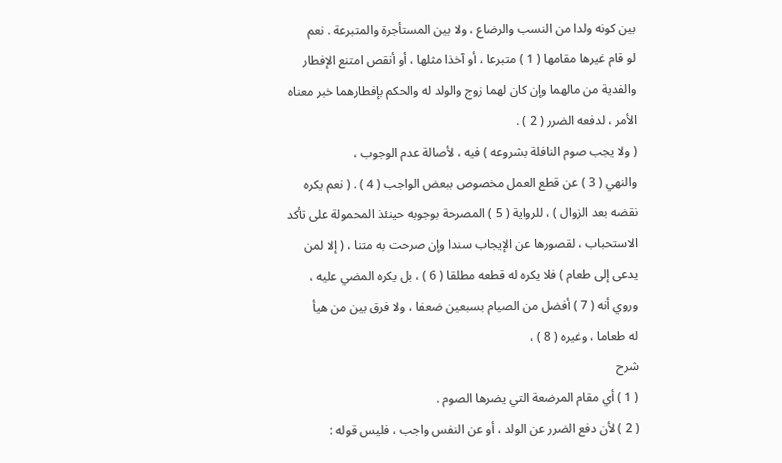بين كونه ولدا من النسب والرضاع ، ولا بين المستأجرة والمتبرعة . نعم
لو قام غيرها مقامها ( 1 ) متبرعا ، أو آخذا مثلها ، أو أنقص امتنع الإفطار
والفدية من مالهما وإن كان لهما زوج والولد له والحكم بإفطارهما خبر معناه
الأمر ، لدفعه الضرر ( 2 ) .
( ولا يجب صوم النافلة بشروعه ) فيه ، لأصالة عدم الوجوب ،
والنهي ( 3 ) عن قطع العمل مخصوص ببعض الواجب ( 4 ) . ( نعم يكره
نقضه بعد الزوال ) ، للرواية ( 5 ) المصرحة بوجوبه حينئذ المحمولة على تأكد
الاستحباب ، لقصورها عن الإيجاب سندا وإن صرحت به متنا ، ( إلا لمن
يدعى إلى طعام ) فلا يكره له قطعه مطلقا ( 6 ) ، بل يكره المضي عليه ،
وروي أنه ( 7 ) أفضل من الصيام بسبعين ضعفا ، ولا فرق بين من هيأ
له طعاما ، وغيره ( 8 ) ،
شرح
( 1 ) أي مقام المرضعة التي يضرها الصوم .
( 2 ) لأن دفع الضرر عن الولد ، أو عن النفس واجب ، فليس قوله :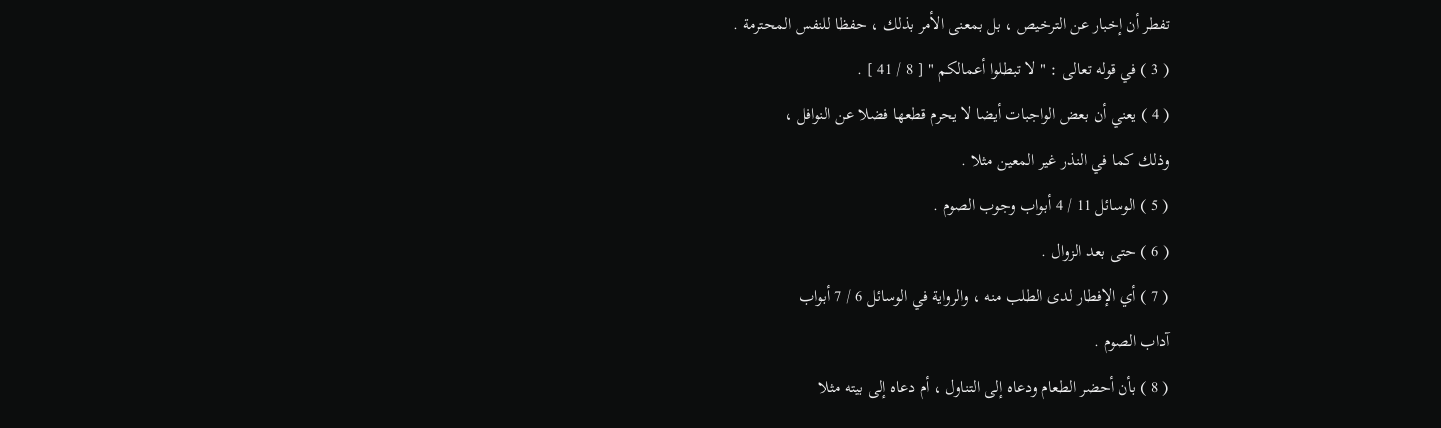تفطر أن إخبار عن الترخيص ، بل بمعنى الأمر بذلك ، حفظا للنفس المحترمة .
( 3 ) في قوله تعالى : " لا تبطلوا أعمالكم " [ 8 / 41 ] .
( 4 ) يعني أن بعض الواجبات أيضا لا يحرم قطعها فضلا عن النوافل ،
وذلك كما في النذر غير المعين مثلا .
( 5 ) الوسائل 11 / 4 أبواب وجوب الصوم .
( 6 ) حتى بعد الزوال .
( 7 ) أي الإفطار لدى الطلب منه ، والرواية في الوسائل 6 / 7 أبواب
آداب الصوم .
( 8 ) بأن أحضر الطعام ودعاه إلى التناول ، أم دعاه إلى بيته مثلا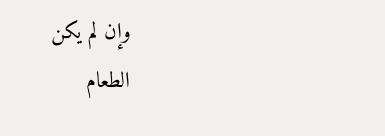وإن لم يكن
الطعام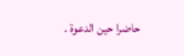حاضرا حين الدعوة .